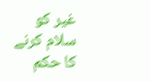غیر کو سلام کرنے کا حکم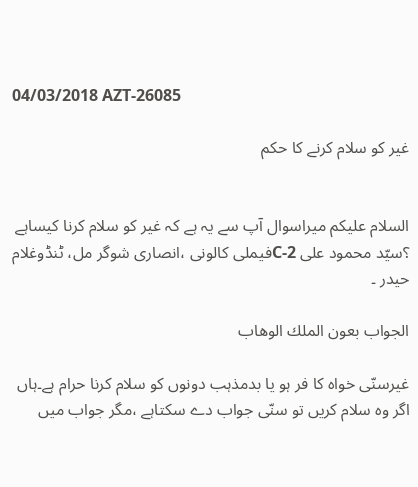04/03/2018 AZT-26085

غیر کو سلام کرنے کا حکم


السلام علیکم میراسوال آپ سے یہ ہے کہ غیر کو سلام کرنا کیساہے ؟سیّد محمود علی C-2فیملی کالونی ،انصاری شوگر مل، ٹنڈوغلام حیدر ۔

الجواب بعون الملك الوهاب

غیرسنّی خواہ کا فر ہو یا بدمذہب دونوں کو سلام کرنا حرام ہے۔ہاں اگر وہ سلام کریں تو سنّی جواب دے سکتاہے ،مگر جواب میں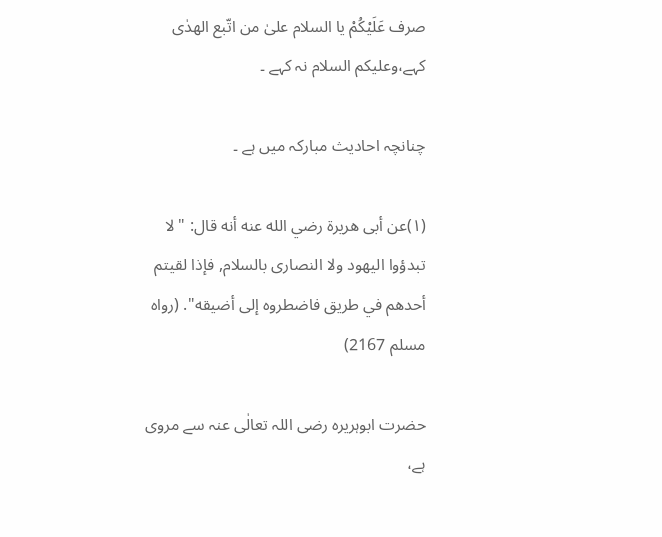صرف عَلَیْکُمْ یا السلام علیٰ من اتّبع الھدٰی کہے،وعلیکم السلام نہ کہے ۔

چنانچہ احادیث مبارکہ میں ہے ۔

(۱)عن أبی هريرة رضي الله عنه أنه قال: " لا تبدؤوا اليهود ولا النصارى بالسلام, فإذا لقيتم أحدهم في طريق فاضطروه إلى أضيقه". (رواه مسلم 2167)

حضرت ابوہریرہ رضی اللہ تعالٰی عنہ سے مروی  ہے،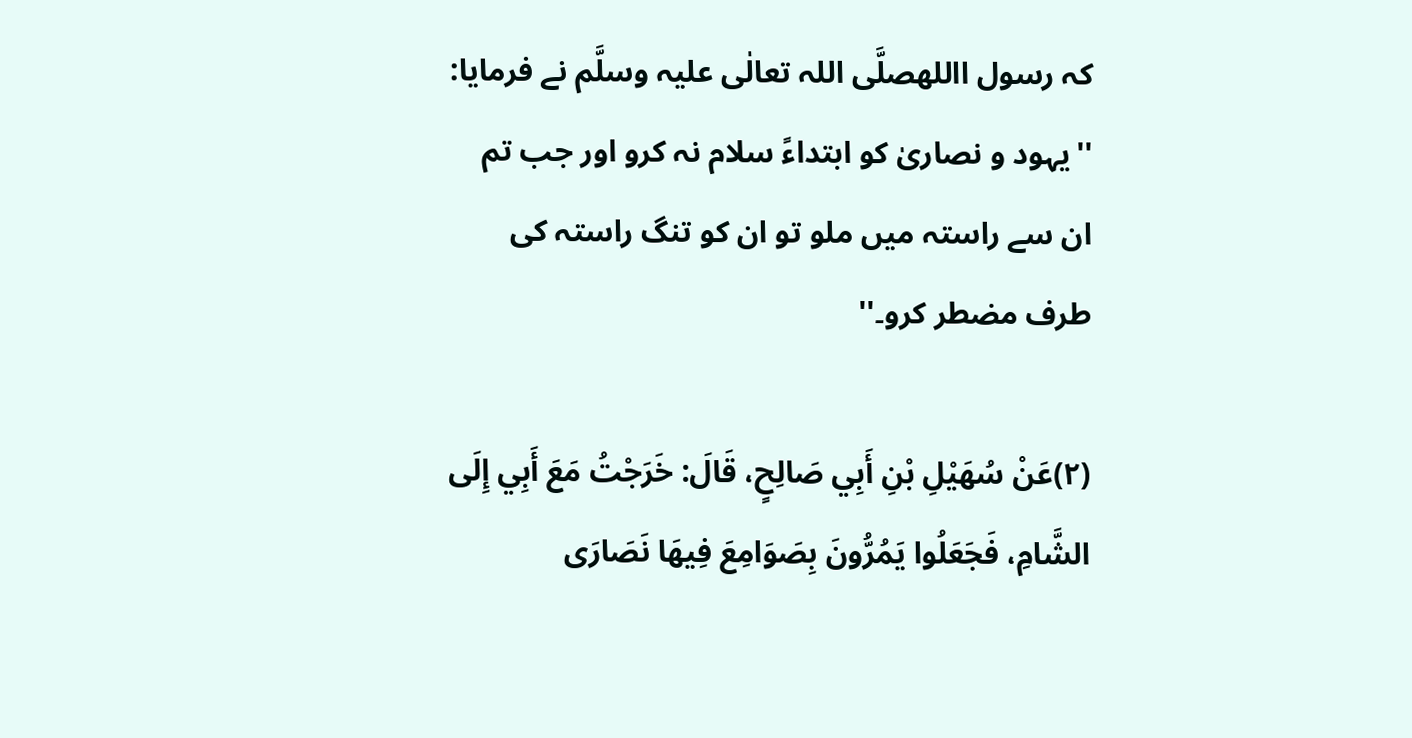کہ رسول االلهصلَّی اللہ تعالٰی علیہ وسلَّم نے فرمایا: ''یہود و نصاریٰ کو ابتداءً سلام نہ کرو اور جب تم ان سے راستہ میں ملو تو ان کو تنگ راستہ کی طرف مضطر کرو۔''

(۲)عَنْ سُهَيْلِ بْنِ أَبِي صَالِحٍ، قَالَ: خَرَجْتُ مَعَ أَبِي إِلَى الشَّامِ، فَجَعَلُوا يَمُرُّونَ بِصَوَامِعَ فِيهَا نَصَارَى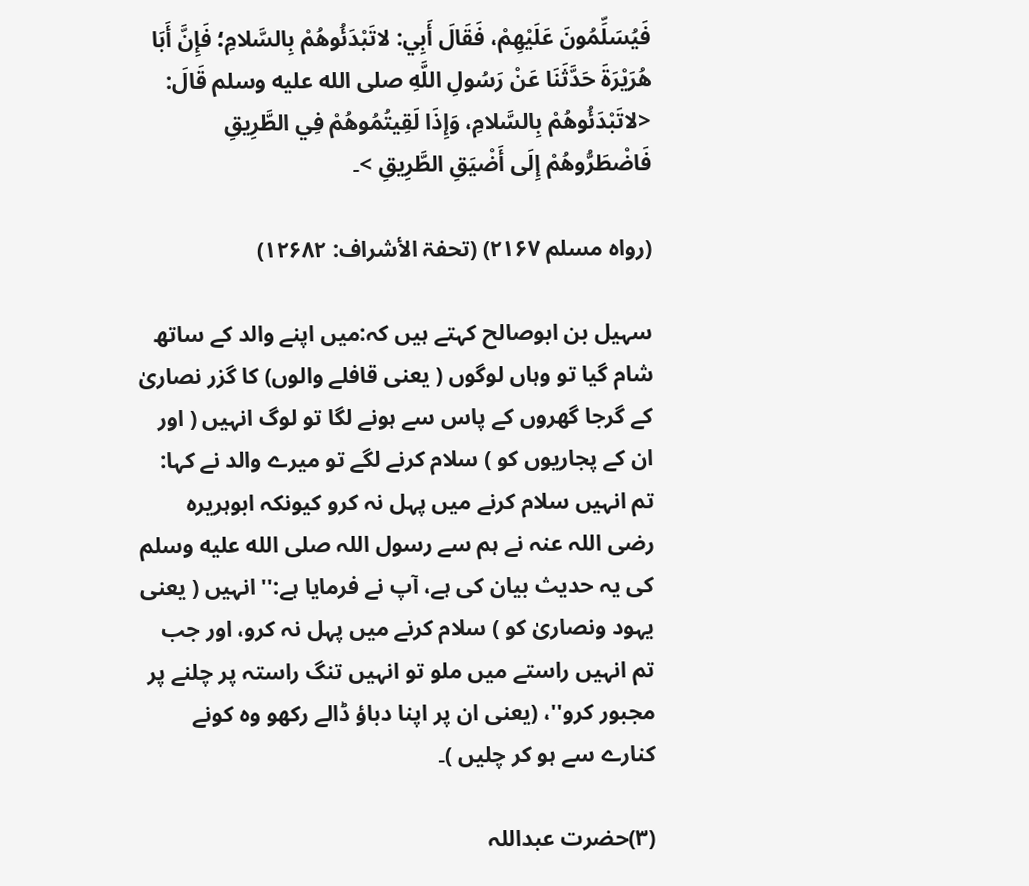فَيُسَلِّمُونَ عَلَيْهِمْ، فَقَالَ أَبِي: لاتَبْدَئُوهُمْ بِالسَّلامِ؛ فَإِنَّ أَبَا هُرَيْرَةَ حَدَّثَنَا عَنْ رَسُولِ اللَّهِ صلى الله عليه وسلم قَالَ: <لاتَبْدَئُوهُمْ بِالسَّلامِ، وَإِذَا لَقِيتُمُوهُمْ فِي الطَّرِيقِ فَاضْطَرُّوهُمْ إِلَى أَضْيَقِ الطَّرِيقِ >۔

(رواه مسلم ۲۱۶۷) (تحفۃ الأشراف: ۱۲۶۸۲)

سہیل بن ابوصالح کہتے ہیں کہ:میں اپنے والد کے ساتھ شام گیا تو وہاں لوگوں ( یعنی قافلے والوں) کا گزر نصاریٰ کے گرجا گھروں کے پاس سے ہونے لگا تو لوگ انہیں ( اور ان کے پجاریوں کو ) سلام کرنے لگے تو میرے والد نے کہا: تم انہیں سلام کرنے میں پہل نہ کرو کیونکہ ابوہریرہ رضی اللہ عنہ نے ہم سے رسول اللہ صلى الله عليه وسلم کی یہ حدیث بیان کی ہے، آپ نے فرمایا ہے:'' انہیں ( یعنی یہود ونصاریٰ کو ) سلام کرنے میں پہل نہ کرو، اور جب تم انہیں راستے میں ملو تو انہیں تنگ راستہ پر چلنے پر مجبور کرو''، (یعنی ان پر اپنا دباؤ ڈالے رکھو وہ کونے کنارے سے ہو کر چلیں )۔

(۳)حضرت عبداللہ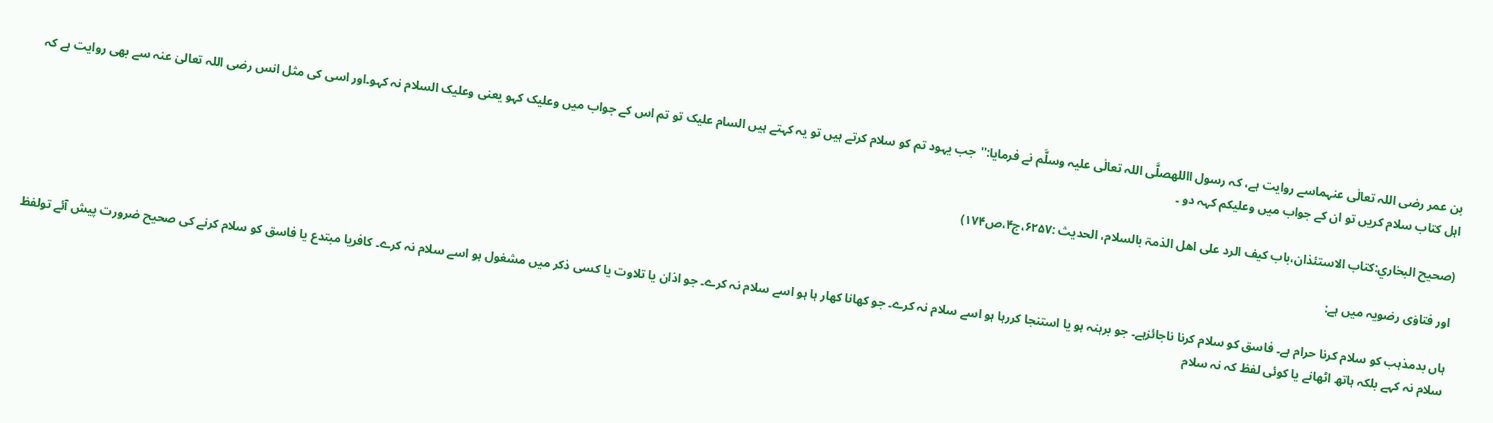بن عمر رضی اللہ تعالٰی عنہماسے روایت ہے، کہ رسول االلهصلَّی اللہ تعالٰی علیہ وسلَّم نے فرمایا:''جب یہود تم کو سلام کرتے ہیں تو یہ کہتے ہیں السام علیک تو تم اس کے جواب میں وعلیک کہو یعنی وعلیک السلام نہ کہو۔اور اسی کی مثل انس رضی اللہ تعالیٰ عنہ سے بھی روایت ہے کہ اہل کتاب سلام کریں تو ان کے جواب میں وعلیکم کہہ دو ۔

(صحیح البخاري:کتاب الاستئذان،باب کیف الرد علی اھل الذمۃ بالسلام، الحدیث :۶۲۵۷،ج۴،ص۱۷۴)

اور فتاوٰی رضویہ میں ہے:

ہاں بدمذہب کو سلام کرنا حرام ہے۔ فاسق کو سلام کرنا ناجائزہے۔ جو برہنہ ہو یا استنجا کررہا ہو اسے سلام نہ کرے۔ جو کھانا کھار ہا ہو اسے سلام نہ کرے۔ جو اذان یا تلاوت یا کسی ذکر میں مشغول ہو اسے سلام نہ کرے۔ کافریا مبتدع یا فاسق کو سلام کرنے کی صحیح ضرورت پیش آئے تولفظ سلام نہ کہے بلکہ ہاتھ اٹھانے یا کوئی لفظ کہ نہ سلام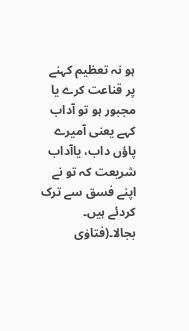ہو نہ تعظیم کہنے پر قناعت کرے یا مجبور ہو تو آداب کہے یعنی آمیرے پاؤں داب، یاآداب شریعت کہ تو نے اپنے فسق سے ترک کردئے ہیں۔ بجالا۔(فتاوٰی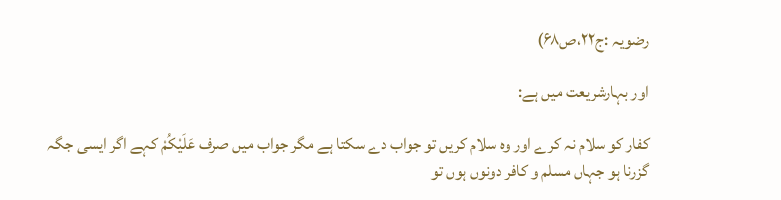رضویہ :ج۲۲،ص۶۸)

اور بہارشریعت میں ہے:

کفار کو سلام نہ کرے اور وہ سلام کریں تو جواب دے سکتا ہے مگر جواب میں صرف عَلَیْکُمْ کہے اگر ایسی جگہ گزرنا ہو جہاں مسلم و کافر دونوں ہوں تو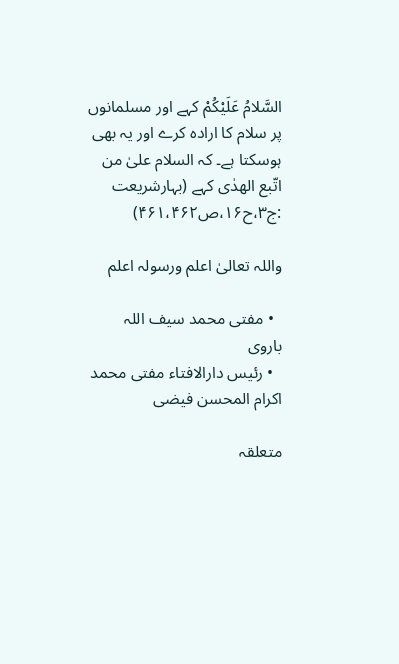السَّلامُ عَلَیْکُمْ کہے اور مسلمانوں پر سلام کا ارادہ کرے اور یہ بھی ہوسکتا ہے۔ کہ السلام علیٰ من اتّبع الھدٰی کہے (بہارشریعت :ج۳،ح۱۶،ص۴۶۱،۴۶۲)

واللہ تعالیٰ اعلم ورسولہ اعلم

  • مفتی محمد سیف اللہ باروی
  • رئیس دارالافتاء مفتی محمد اکرام المحسن فیضی

متعلقہ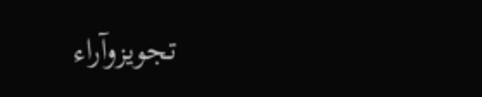تجویزوآراء